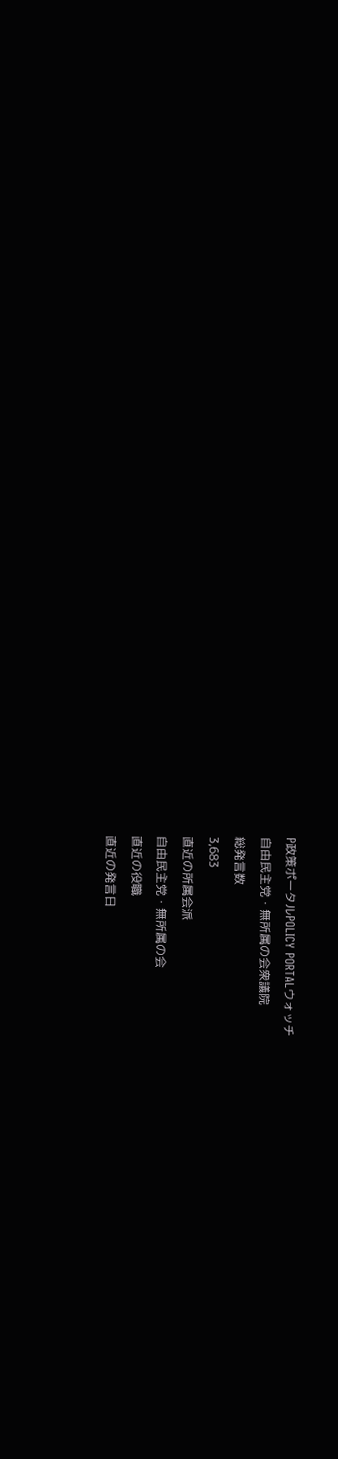P政策ポータルPOLICY PORTALウォッチ
自由民主党・無所属の会衆議院
総発言数
3,683
直近の所属会派
自由民主党・無所属の会
直近の役職
直近の発言日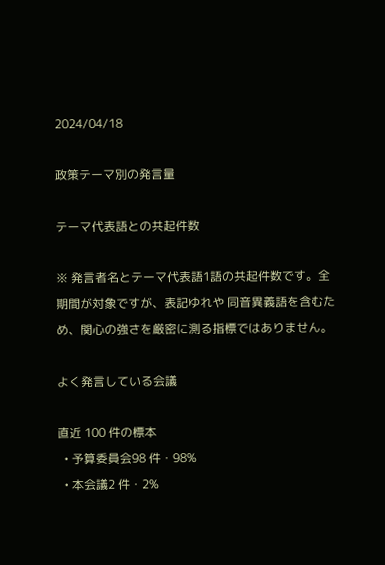2024/04/18

政策テーマ別の発言量

テーマ代表語との共起件数

※ 発言者名とテーマ代表語1語の共起件数です。全期間が対象ですが、表記ゆれや 同音異義語を含むため、関心の強さを厳密に測る指標ではありません。

よく発言している会議

直近 100 件の標本
  • 予算委員会98 件・98%
  • 本会議2 件・2%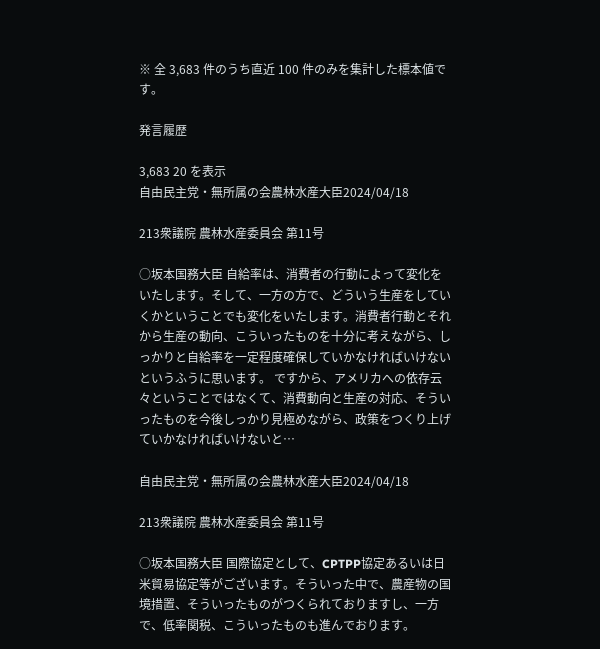※ 全 3,683 件のうち直近 100 件のみを集計した標本値です。

発言履歴

3,683 20 を表示
自由民主党・無所属の会農林水産大臣2024/04/18

213衆議院 農林水産委員会 第11号

○坂本国務大臣 自給率は、消費者の行動によって変化をいたします。そして、一方の方で、どういう生産をしていくかということでも変化をいたします。消費者行動とそれから生産の動向、こういったものを十分に考えながら、しっかりと自給率を一定程度確保していかなければいけないというふうに思います。 ですから、アメリカへの依存云々ということではなくて、消費動向と生産の対応、そういったものを今後しっかり見極めながら、政策をつくり上げていかなければいけないと…

自由民主党・無所属の会農林水産大臣2024/04/18

213衆議院 農林水産委員会 第11号

○坂本国務大臣 国際協定として、CPTPP協定あるいは日米貿易協定等がございます。そういった中で、農産物の国境措置、そういったものがつくられておりますし、一方で、低率関税、こういったものも進んでおります。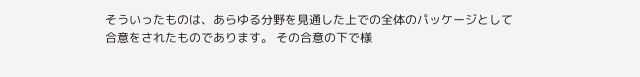そういったものは、あらゆる分野を見通した上での全体のパッケージとして合意をされたものであります。 その合意の下で様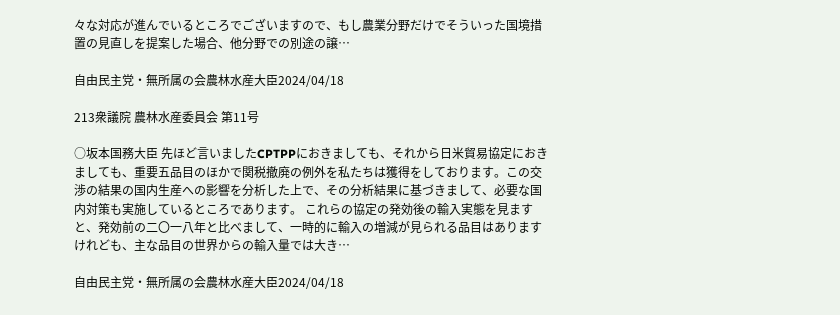々な対応が進んでいるところでございますので、もし農業分野だけでそういった国境措置の見直しを提案した場合、他分野での別途の譲…

自由民主党・無所属の会農林水産大臣2024/04/18

213衆議院 農林水産委員会 第11号

○坂本国務大臣 先ほど言いましたCPTPPにおきましても、それから日米貿易協定におきましても、重要五品目のほかで関税撤廃の例外を私たちは獲得をしております。この交渉の結果の国内生産への影響を分析した上で、その分析結果に基づきまして、必要な国内対策も実施しているところであります。 これらの協定の発効後の輸入実態を見ますと、発効前の二〇一八年と比べまして、一時的に輸入の増減が見られる品目はありますけれども、主な品目の世界からの輸入量では大き…

自由民主党・無所属の会農林水産大臣2024/04/18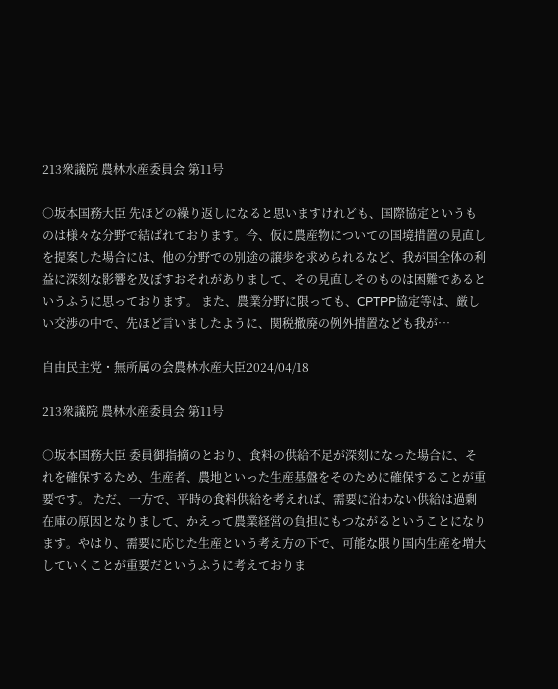213衆議院 農林水産委員会 第11号

○坂本国務大臣 先ほどの繰り返しになると思いますけれども、国際協定というものは様々な分野で結ばれております。今、仮に農産物についての国境措置の見直しを提案した場合には、他の分野での別途の譲歩を求められるなど、我が国全体の利益に深刻な影響を及ぼすおそれがありまして、その見直しそのものは困難であるというふうに思っております。 また、農業分野に限っても、CPTPP協定等は、厳しい交渉の中で、先ほど言いましたように、関税撤廃の例外措置なども我が…

自由民主党・無所属の会農林水産大臣2024/04/18

213衆議院 農林水産委員会 第11号

○坂本国務大臣 委員御指摘のとおり、食料の供給不足が深刻になった場合に、それを確保するため、生産者、農地といった生産基盤をそのために確保することが重要です。 ただ、一方で、平時の食料供給を考えれば、需要に沿わない供給は過剰在庫の原因となりまして、かえって農業経営の負担にもつながるということになります。やはり、需要に応じた生産という考え方の下で、可能な限り国内生産を増大していくことが重要だというふうに考えておりま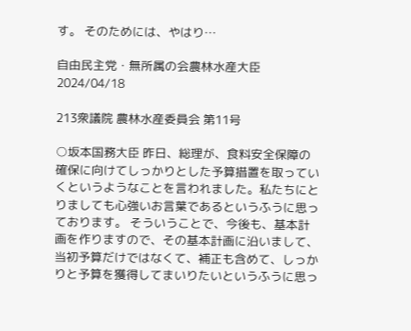す。 そのためには、やはり…

自由民主党・無所属の会農林水産大臣2024/04/18

213衆議院 農林水産委員会 第11号

○坂本国務大臣 昨日、総理が、食料安全保障の確保に向けてしっかりとした予算措置を取っていくというようなことを言われました。私たちにとりましても心強いお言葉であるというふうに思っております。 そういうことで、今後も、基本計画を作りますので、その基本計画に沿いまして、当初予算だけではなくて、補正も含めて、しっかりと予算を獲得してまいりたいというふうに思っ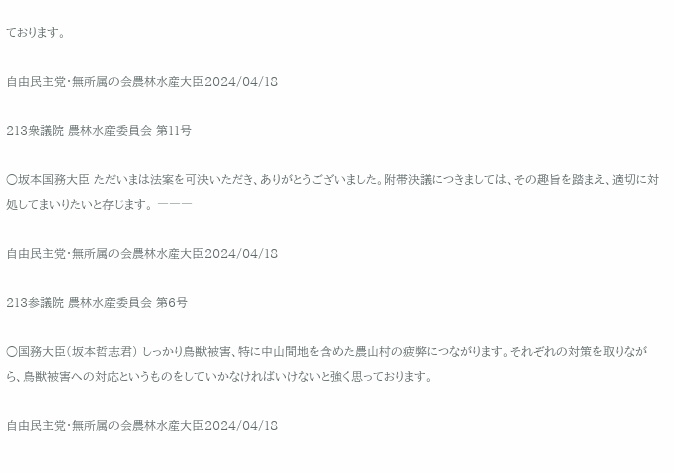ております。

自由民主党・無所属の会農林水産大臣2024/04/18

213衆議院 農林水産委員会 第11号

○坂本国務大臣 ただいまは法案を可決いただき、ありがとうございました。附帯決議につきましては、その趣旨を踏まえ、適切に対処してまいりたいと存じます。 ―――

自由民主党・無所属の会農林水産大臣2024/04/18

213参議院 農林水産委員会 第6号

○国務大臣(坂本哲志君) しっかり鳥獣被害、特に中山間地を含めた農山村の疲弊につながります。それぞれの対策を取りながら、鳥獣被害への対応というものをしていかなければいけないと強く思っております。

自由民主党・無所属の会農林水産大臣2024/04/18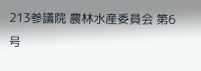213参議院 農林水産委員会 第6号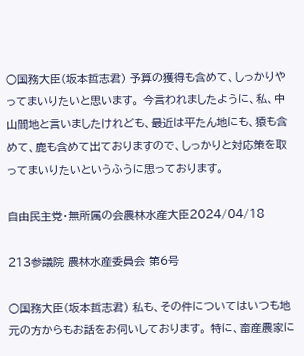○国務大臣(坂本哲志君) 予算の獲得も含めて、しっかりやってまいりたいと思います。 今言われましたように、私、中山間地と言いましたけれども、最近は平たん地にも、猿も含めて、鹿も含めて出ておりますので、しっかりと対応策を取ってまいりたいというふうに思っております。

自由民主党・無所属の会農林水産大臣2024/04/18

213参議院 農林水産委員会 第6号

○国務大臣(坂本哲志君) 私も、その件についてはいつも地元の方からもお話をお伺いしております。 特に、畜産農家に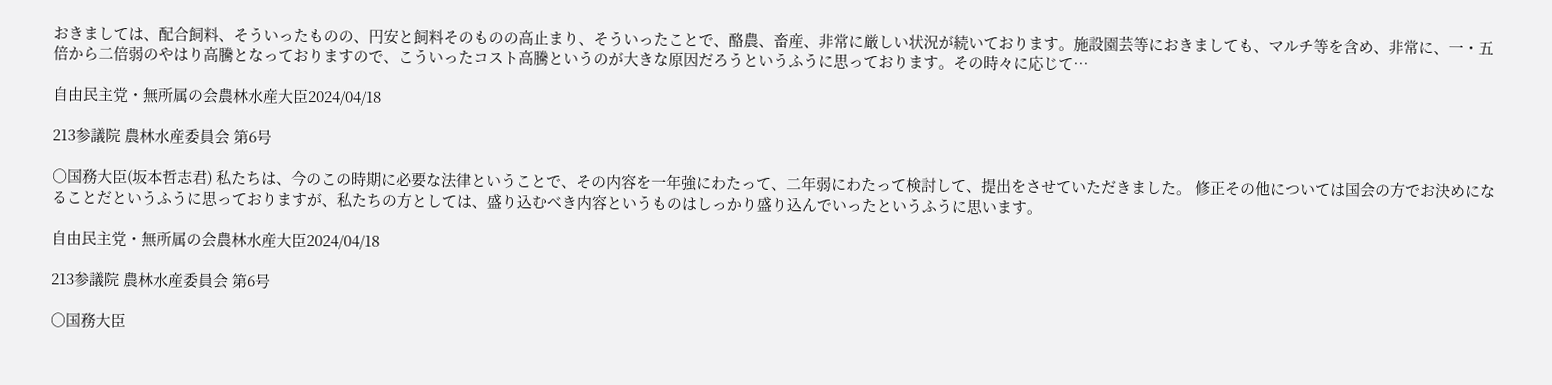おきましては、配合飼料、そういったものの、円安と飼料そのものの高止まり、そういったことで、酪農、畜産、非常に厳しい状況が続いております。施設園芸等におきましても、マルチ等を含め、非常に、一・五倍から二倍弱のやはり高騰となっておりますので、こういったコスト高騰というのが大きな原因だろうというふうに思っております。その時々に応じて…

自由民主党・無所属の会農林水産大臣2024/04/18

213参議院 農林水産委員会 第6号

○国務大臣(坂本哲志君) 私たちは、今のこの時期に必要な法律ということで、その内容を一年強にわたって、二年弱にわたって検討して、提出をさせていただきました。 修正その他については国会の方でお決めになることだというふうに思っておりますが、私たちの方としては、盛り込むべき内容というものはしっかり盛り込んでいったというふうに思います。

自由民主党・無所属の会農林水産大臣2024/04/18

213参議院 農林水産委員会 第6号

○国務大臣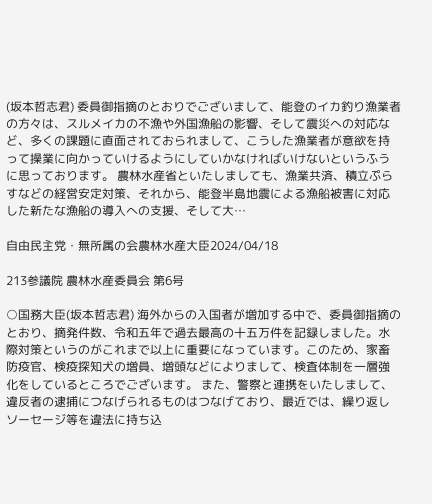(坂本哲志君) 委員御指摘のとおりでございまして、能登のイカ釣り漁業者の方々は、スルメイカの不漁や外国漁船の影響、そして震災への対応など、多くの課題に直面されておられまして、こうした漁業者が意欲を持って操業に向かっていけるようにしていかなければいけないというふうに思っております。 農林水産省といたしましても、漁業共済、積立ぷらすなどの経営安定対策、それから、能登半島地震による漁船被害に対応した新たな漁船の導入への支援、そして大…

自由民主党・無所属の会農林水産大臣2024/04/18

213参議院 農林水産委員会 第6号

○国務大臣(坂本哲志君) 海外からの入国者が増加する中で、委員御指摘のとおり、摘発件数、令和五年で過去最高の十五万件を記録しました。水際対策というのがこれまで以上に重要になっています。このため、家畜防疫官、検疫探知犬の増員、増頭などによりまして、検査体制を一層強化をしているところでございます。 また、警察と連携をいたしまして、違反者の逮捕につなげられるものはつなげており、最近では、繰り返しソーセージ等を違法に持ち込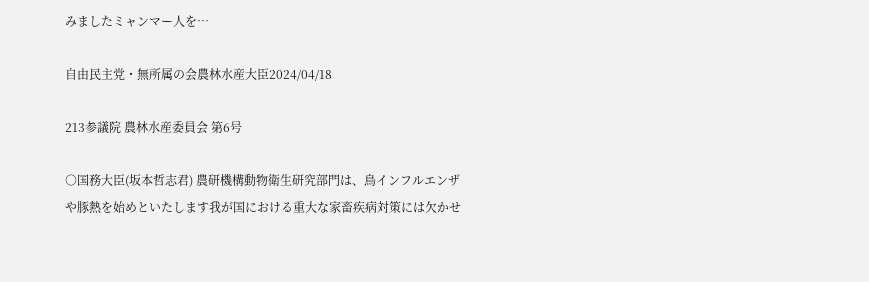みましたミャンマー人を…

自由民主党・無所属の会農林水産大臣2024/04/18

213参議院 農林水産委員会 第6号

○国務大臣(坂本哲志君) 農研機構動物衛生研究部門は、鳥インフルエンザや豚熱を始めといたします我が国における重大な家畜疾病対策には欠かせ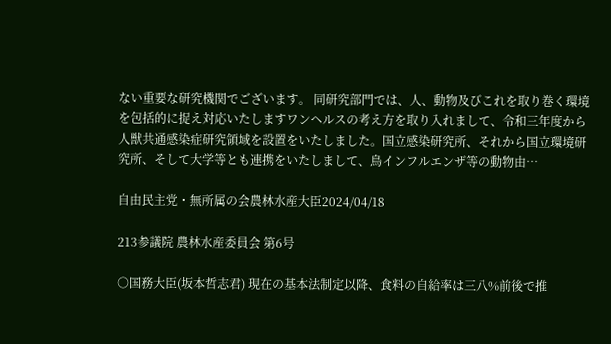ない重要な研究機関でございます。 同研究部門では、人、動物及びこれを取り巻く環境を包括的に捉え対応いたしますワンヘルスの考え方を取り入れまして、令和三年度から人獣共通感染症研究領域を設置をいたしました。国立感染研究所、それから国立環境研究所、そして大学等とも連携をいたしまして、鳥インフルエンザ等の動物由…

自由民主党・無所属の会農林水産大臣2024/04/18

213参議院 農林水産委員会 第6号

○国務大臣(坂本哲志君) 現在の基本法制定以降、食料の自給率は三八%前後で推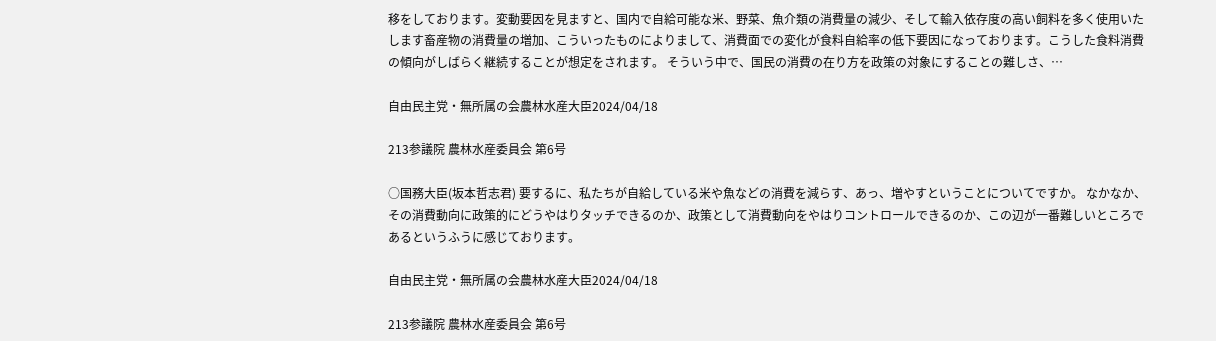移をしております。変動要因を見ますと、国内で自給可能な米、野菜、魚介類の消費量の減少、そして輸入依存度の高い飼料を多く使用いたします畜産物の消費量の増加、こういったものによりまして、消費面での変化が食料自給率の低下要因になっております。こうした食料消費の傾向がしばらく継続することが想定をされます。 そういう中で、国民の消費の在り方を政策の対象にすることの難しさ、…

自由民主党・無所属の会農林水産大臣2024/04/18

213参議院 農林水産委員会 第6号

○国務大臣(坂本哲志君) 要するに、私たちが自給している米や魚などの消費を減らす、あっ、増やすということについてですか。 なかなか、その消費動向に政策的にどうやはりタッチできるのか、政策として消費動向をやはりコントロールできるのか、この辺が一番難しいところであるというふうに感じております。

自由民主党・無所属の会農林水産大臣2024/04/18

213参議院 農林水産委員会 第6号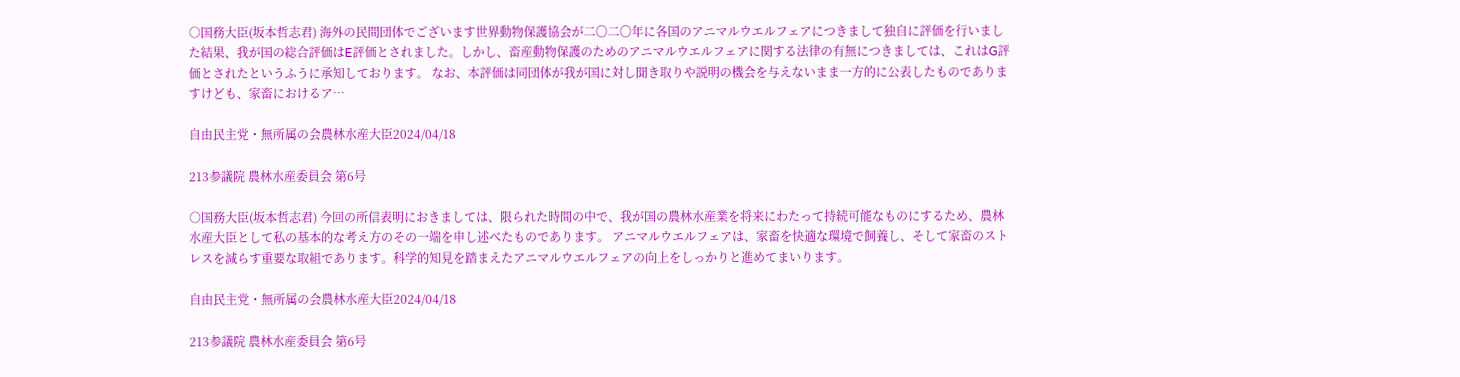○国務大臣(坂本哲志君) 海外の民間団体でございます世界動物保護協会が二〇二〇年に各国のアニマルウエルフェアにつきまして独自に評価を行いました結果、我が国の総合評価はE評価とされました。しかし、畜産動物保護のためのアニマルウエルフェアに関する法律の有無につきましては、これはG評価とされたというふうに承知しております。 なお、本評価は同団体が我が国に対し聞き取りや説明の機会を与えないまま一方的に公表したものでありますけども、家畜におけるア…

自由民主党・無所属の会農林水産大臣2024/04/18

213参議院 農林水産委員会 第6号

○国務大臣(坂本哲志君) 今回の所信表明におきましては、限られた時間の中で、我が国の農林水産業を将来にわたって持続可能なものにするため、農林水産大臣として私の基本的な考え方のその一端を申し述べたものであります。 アニマルウエルフェアは、家畜を快適な環境で飼養し、そして家畜のストレスを減らす重要な取組であります。科学的知見を踏まえたアニマルウエルフェアの向上をしっかりと進めてまいります。

自由民主党・無所属の会農林水産大臣2024/04/18

213参議院 農林水産委員会 第6号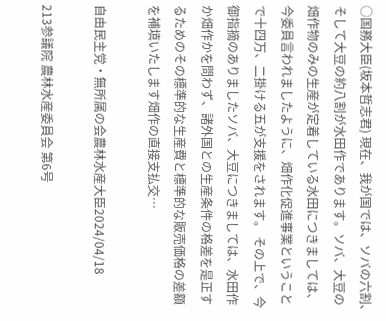○国務大臣(坂本哲志君) 現在、我が国では、ソバの六割、そして大豆の約八割が水田作であります。ソバ、大豆の畑作物のみの生産が定着している水田につきましては、今委員言われましたように、畑作化促進事業ということで十四万、二掛ける五が支援をされます。 その上で、今御指摘のありましたソバ、大豆につきましては、水田作か畑作かを問わず、諸外国との生産条件の格差を是正するためのその標準的な生産費と標準的な販売価格の差額を補填いたします畑作の直接支払交…

自由民主党・無所属の会農林水産大臣2024/04/18

213参議院 農林水産委員会 第6号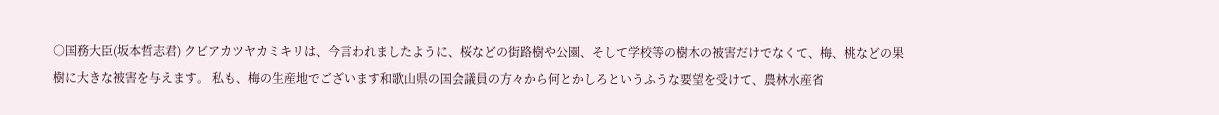○国務大臣(坂本哲志君) クビアカツヤカミキリは、今言われましたように、桜などの街路樹や公園、そして学校等の樹木の被害だけでなくて、梅、桃などの果樹に大きな被害を与えます。 私も、梅の生産地でございます和歌山県の国会議員の方々から何とかしろというふうな要望を受けて、農林水産省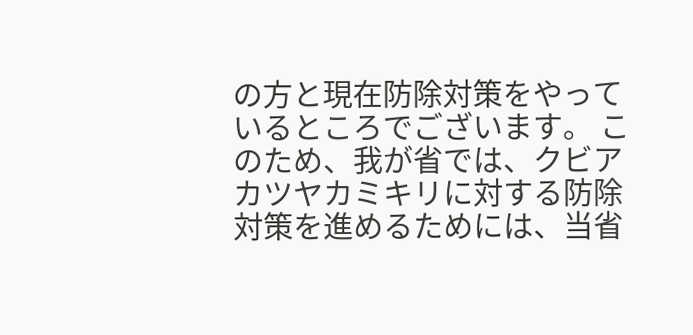の方と現在防除対策をやっているところでございます。 このため、我が省では、クビアカツヤカミキリに対する防除対策を進めるためには、当省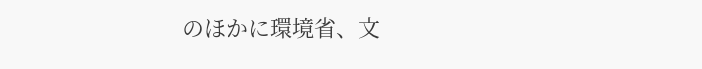のほかに環境省、文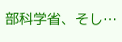部科学省、そし…